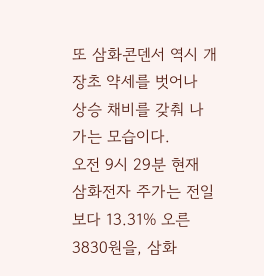또 삼화콘덴서 역시 개장초 약세를 벗어나 상승 채비를 갖춰 나가는 모습이다.
오전 9시 29분 현재 삼화전자 주가는 전일보다 13.31% 오른 3830원을, 삼화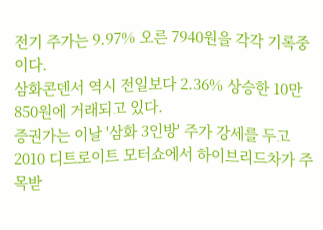전기 주가는 9.97% 오른 7940원을 각각 기록중이다.
삼화콘덴서 역시 전일보다 2.36% 상승한 10만850원에 거래되고 있다.
증권가는 이날 '삼화 3인방' 주가 강세를 두고 2010 디트로이트 모터쇼에서 하이브리드차가 주목받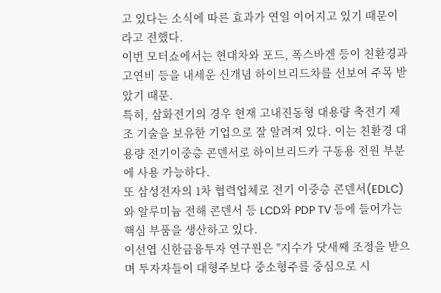고 있다는 소식에 따른 효과가 연일 이어지고 있기 때문이라고 전했다.
이번 모터쇼에서는 현대차와 포드, 폭스바겐 등이 친환경과 고연비 등을 내세운 신개념 하이브리드차를 선보여 주목 받았기 때문.
특히, 삼화전기의 경우 현재 고내진동형 대용량 축전기 제조 기술을 보유한 기업으로 잘 알려져 있다. 이는 친환경 대용량 전기이중층 콘덴서로 하이브리드카 구동용 전원 부분에 사용 가능하다.
또 삼성전자의 1차 협력업체로 전기 이중층 콘덴서(EDLC)와 알루미늄 전해 콘덴서 등 LCD와 PDP TV 등에 들어가는 핵심 부품을 생산하고 있다.
이선엽 신한금융투자 연구원은 "지수가 닷새째 조정을 받으며 투자자들이 대형주보다 중소형주를 중심으로 시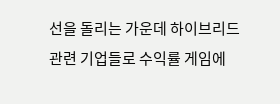선을 돌리는 가운데 하이브리드 관련 기업들로 수익률 게임에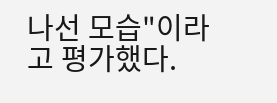나선 모습"이라고 평가했다.